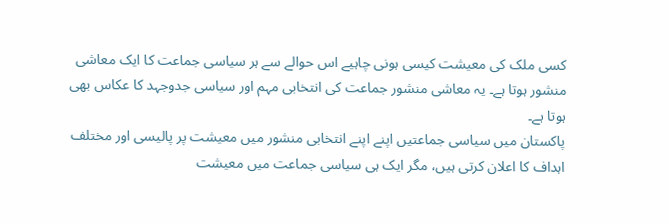کسی ملک کی معیشت کیسی ہونی چاہیے اس حوالے سے ہر سیاسی جماعت کا ایک معاشی منشور ہوتا ہے۔ یہ معاشی منشور جماعت کی انتخابی مہم اور سیاسی جدوجہد کا عکاس بھی ہوتا ہے۔
پاکستان میں سیاسی جماعتیں اپنے اپنے انتخابی منشور میں معیشت پر پالیسی اور مختلف اہداف کا اعلان کرتی ہیں، مگر ایک ہی سیاسی جماعت میں معیشت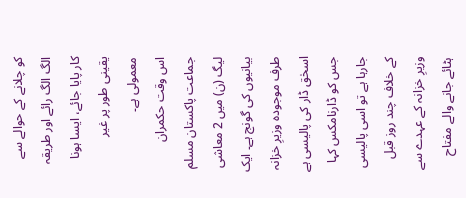کو چلانے کے حوالے سے الگ الگ رائے اور طریقہ کار پایا جائے، ایسا ہونا یقینی طور پر غیر معمولی ہے۔
اس وقت حکمران جماعت پاکستان مسلم لیگ (ن) میں 2 معاشی بیانیوں کی گونج ہے۔ ایک طرف موجودہ وزیرِ خزانہ اسحٰق ڈار کی پالیسی ہے جس کو ڈارنامکس کہا جارہا ہے تو اسی پالیسی کے خلاف چند روز قبل وزیرِ خزانہ کے عہدے سے ہٹائے جانے والے مفتاح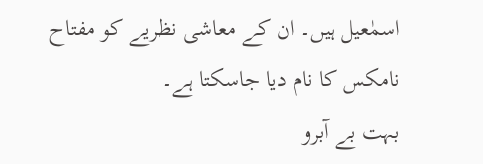اسمٰعیل ہیں۔ ان کے معاشی نظریے کو مفتاح نامکس کا نام دیا جاسکتا ہے۔
بہت بے آبرو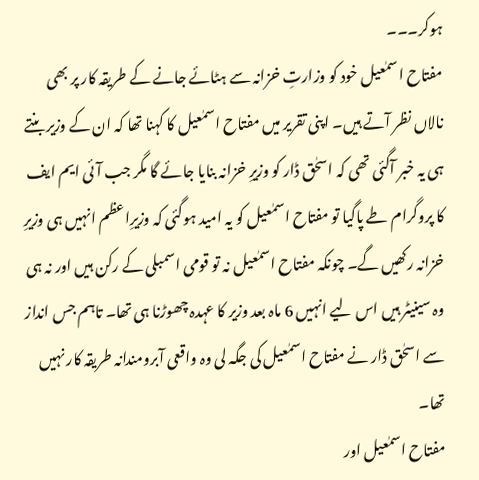ہوکر۔۔۔
مفتاح اسمٰعیل خود کو وزارتِ خزانہ سے ہٹائے جانے کے طریقہ کار پر بھی نالاں نظر آتے ہیں۔ اپنی تقریر میں مفتاح اسمٰعیل کا کہنا تھا کہ ان کے وزیر بنتے ہی یہ خبر آگئی تھی کہ اسحٰق ڈار کو وزیرِ خزانہ بنایا جائے گا مگر جب آئی ایم ایف کا پروگرام طے پاگیا تو مفتاح اسمٰعیل کو یہ امید ہوگئی کہ وزیرِاعظم انہیں ہی وزیرِ خزانہ رکھیں گے۔ چونکہ مفتاح اسمٰعیل نہ تو قومی اسمبلی کے رکن ہیں اور نہ ہی وہ سینیٹر ہیں اس لیے انہیں 6 ماہ بعد وزیر کا عہدہ چھوڑنا ہی تھا۔ تاہم جس انداز سے اسحٰق ڈار نے مفتاح اسمٰعیل کی جگہ لی وہ واقعی آبرومندانہ طریقہ کار نہیں تھا۔
مفتاح اسمٰعیل اور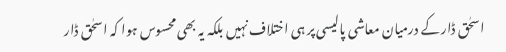اسحٰق ڈار کے درمیان معاشی پالیسی پر ہی اختلاف نہیں بلکہ یہ بھی محسوس ہوا کہ اسحٰق ڈار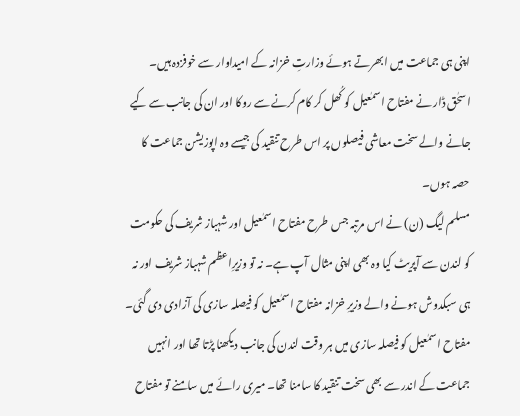اپنی ہی جماعت میں ابھرتے ہوئے وزارتِ خزانہ کے امیداوار سے خوفزدہ ہیں۔ اسحٰق ڈار نے مفتاح اسمٰعیل کو کُھل کر کام کرنے سے روکا اور ان کی جانب سے کیے جانے والے سخت معاشی فیصلوں پر اس طرح تنقید کی جیسے وہ اپوزیشن جماعت کا حصہ ہوں۔
مسلم لیگ (ن) نے اس مرتبہ جس طرح مفتاح اسمٰعیل اور شہباز شریف کی حکومت کو لندن سے آپریٹ کیا وہ بھی اپنی مثال آپ ہے۔ نہ تو وزیرِاعظم شہباز شریف اور نہ ہی سبکدوش ہونے والے وزیرِ خزانہ مفتاح اسمٰعیل کو فیصلہ سازی کی آزادی دی گئی۔ مفتاح اسمٰعیل کو فیصلہ سازی میں ہر وقت لندن کی جانب دیکھنا پڑتا تھا اور انہیں جماعت کے اندر سے بھی سخت تنقید کا سامنا تھا۔ میری رائے میں سامنے تو مفتاح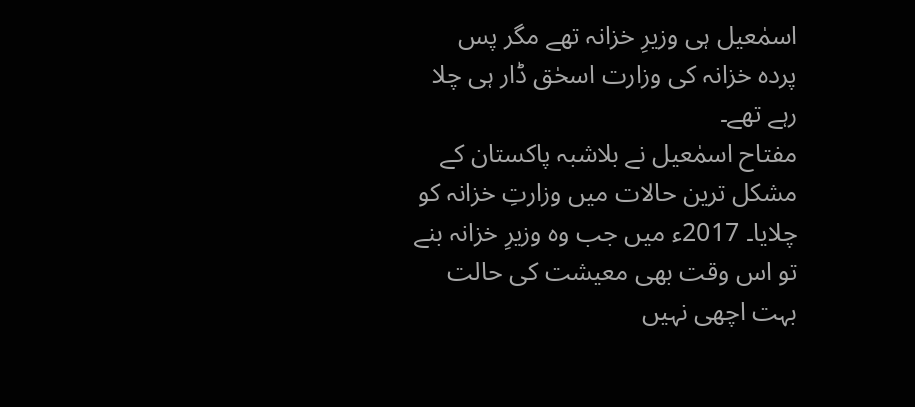اسمٰعیل ہی وزیرِ خزانہ تھے مگر پس پردہ خزانہ کی وزارت اسحٰق ڈار ہی چلا رہے تھے۔
مفتاح اسمٰعیل نے بلاشبہ پاکستان کے مشکل ترین حالات میں وزارتِ خزانہ کو چلایا۔ 2017ء میں جب وہ وزیرِ خزانہ بنے تو اس وقت بھی معیشت کی حالت بہت اچھی نہیں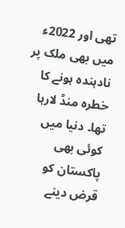تھی اور 2022ء میں بھی ملک پر نادہندہ ہونے کا خطرہ منڈ لارہا تھا۔ دنیا میں کوئی بھی پاکستان کو قرض دینے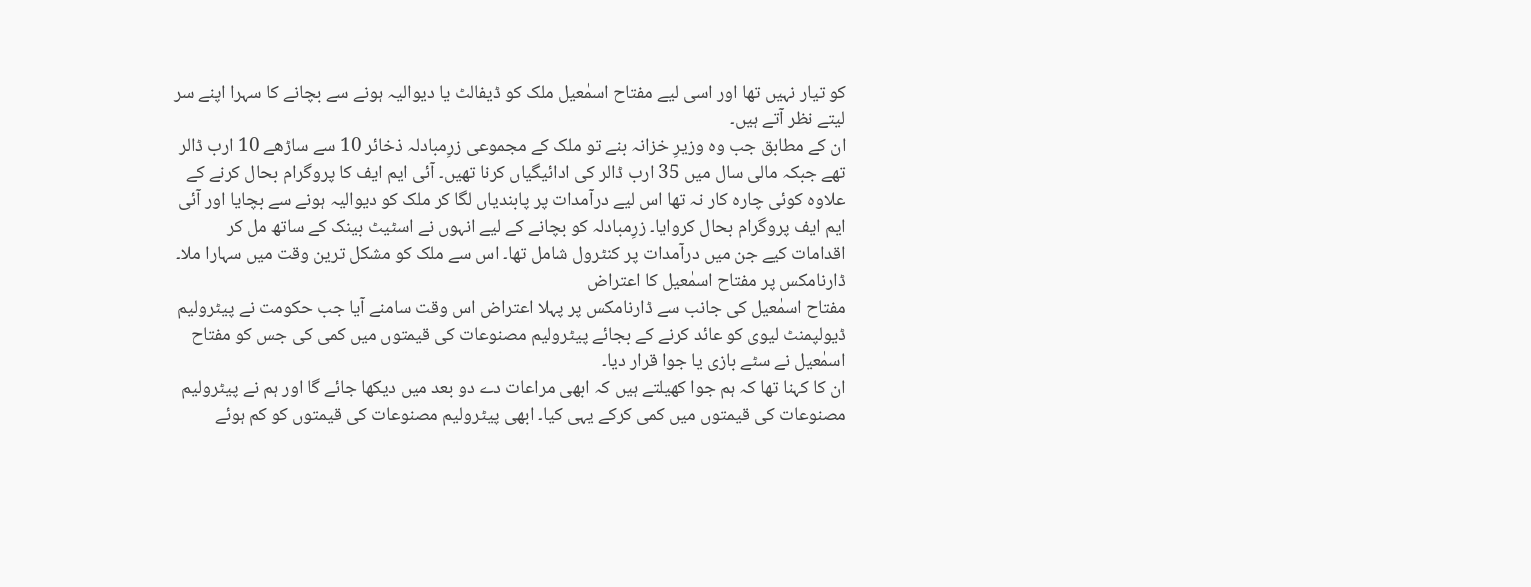کو تیار نہیں تھا اور اسی لیے مفتاح اسمٰعیل ملک کو ڈیفالٹ یا دیوالیہ ہونے سے بچانے کا سہرا اپنے سر لیتے نظر آتے ہیں۔
ان کے مطابق جب وہ وزیرِ خزانہ بنے تو ملک کے مجموعی زرِمبادلہ ذخائر 10 سے ساڑھے 10 ارب ڈالر تھے جبکہ مالی سال میں 35 ارب ڈالر کی ادائیگیاں کرنا تھیں۔ آئی ایم ایف کا پروگرام بحال کرنے کے علاوہ کوئی چارہ کار نہ تھا اس لیے درآمدات پر پابندیاں لگا کر ملک کو دیوالیہ ہونے سے بچایا اور آئی ایم ایف پروگرام بحال کروایا۔ زرِمبادلہ کو بچانے کے لیے انہوں نے اسٹیٹ بینک کے ساتھ مل کر اقدامات کیے جن میں درآمدات پر کنٹرول شامل تھا۔ اس سے ملک کو مشکل ترین وقت میں سہارا ملا۔
ڈارنامکس پر مفتاح اسمٰعیل کا اعتراض
مفتاح اسمٰعیل کی جانب سے ڈارنامکس پر پہلا اعتراض اس وقت سامنے آیا جب حکومت نے پیٹرولیم ڈیولپمنٹ لیوی کو عائد کرنے کے بجائے پیٹرولیم مصنوعات کی قیمتوں میں کمی کی جس کو مفتاح اسمٰعیل نے سٹے بازی یا جوا قرار دیا۔
ان کا کہنا تھا کہ ہم جوا کھیلتے ہیں کہ ابھی مراعات دے دو بعد میں دیکھا جائے گا اور ہم نے پیٹرولیم مصنوعات کی قیمتوں میں کمی کرکے یہی کیا۔ ابھی پیٹرولیم مصنوعات کی قیمتوں کو کم ہوئے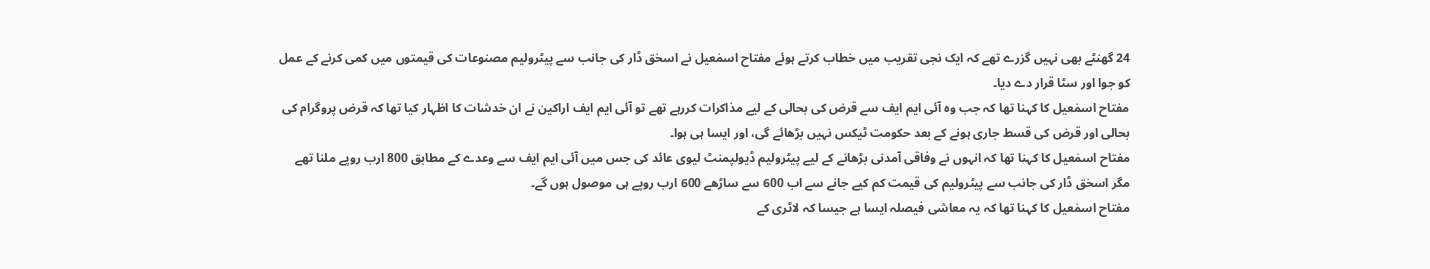24 گھنٹے بھی نہیں گزرے تھے کہ ایک نجی تقریب میں خطاب کرتے ہوئے مفتاح اسمٰعیل نے اسحٰق ڈار کی جانب سے پیٹرولیم مصنوعات کی قیمتوں میں کمی کرنے کے عمل کو جوا اور سٹا قرار دے دیا۔
مفتاح اسمٰعیل کا کہنا تھا کہ جب وہ آئی ایم ایف سے قرض کی بحالی کے لیے مذاکرات کررہے تھے تو آئی ایم ایف اراکین نے ان خدشات کا اظہار کیا تھا کہ قرض پروگرام کی بحالی اور قرض کی قسط جاری ہونے کے بعد حکومت ٹیکس نہیں بڑھائے گی، اور ایسا ہی ہوا۔
مفتاح اسمٰعیل کا کہنا تھا کہ انہوں نے وفاقی آمدنی بڑھانے کے لیے پیٹرولیم ڈیولپمنٹ لیوی عائد کی جس میں آئی ایم ایف سے وعدے کے مطابق 800 ارب روپے ملنا تھے مگر اسحٰق ڈار کی جانب سے پیٹرولیم کی قیمت کم کیے جانے سے اب 600 سے ساڑھے 600 ارب روپے ہی موصول ہوں گے۔
مفتاح اسمٰعیل کا کہنا تھا کہ یہ معاشی فیصلہ ایسا ہے جیسا کہ لاٹری کے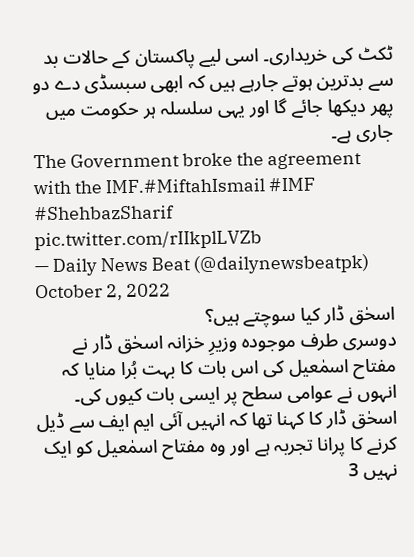ٹکٹ کی خریداری۔ اسی لیے پاکستان کے حالات بد سے بدترین ہوتے جارہے ہیں کہ ابھی سبسڈی دے دو پھر دیکھا جائے گا اور یہی سلسلہ ہر حکومت میں جاری ہے۔
The Government broke the agreement with the IMF.#MiftahIsmail #IMF #ShehbazSharif pic.twitter.com/rIIkplLVZb
— Daily News Beat (@dailynewsbeatpk) October 2, 2022
اسحٰق ڈار کیا سوچتے ہیں؟
دوسری طرف موجودہ وزیرِ خزانہ اسحٰق ڈار نے مفتاح اسمٰعیل کی اس بات کا بہت بُرا منایا کہ انہوں نے عوامی سطح پر ایسی بات کیوں کی۔ اسحٰق ڈار کا کہنا تھا کہ انہیں آئی ایم ایف سے ڈیل کرنے کا پرانا تجربہ ہے اور وہ مفتاح اسمٰعیل کو ایک نہیں 3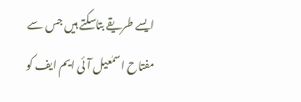ایسے طریقے بتاسکتے ہیں جس سے مفتاح اسمٰعیل آئی ایم ایف کو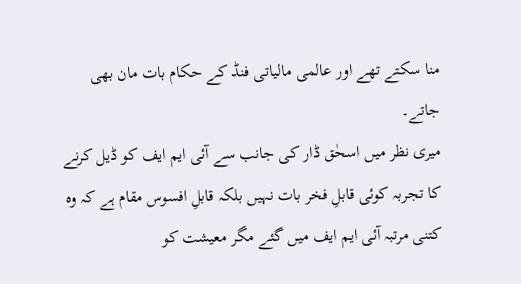منا سکتے تھے اور عالمی مالیاتی فنڈ کے حکام بات مان بھی جاتے۔
میری نظر میں اسحٰق ڈار کی جانب سے آئی ایم ایف کو ڈیل کرنے کا تجربہ کوئی قابلِ فخر بات نہیں بلکہ قابلِ افسوس مقام ہے کہ وہ کتنی مرتبہ آئی ایم ایف میں گئے مگر معیشت کو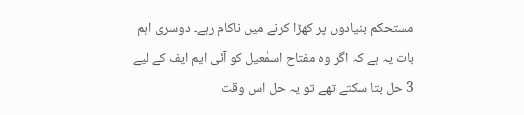مستحکم بنیادوں پر کھڑا کرنے میں ناکام رہے۔ دوسری اہم بات یہ ہے کہ اگر وہ مفتاح اسمٰعیل کو آئی ایم ایف کے لیے 3 حل بتا سکتے تھے تو یہ حل اس وقت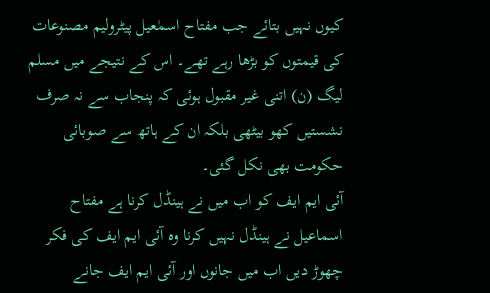کیوں نہیں بتائے جب مفتاح اسمٰعیل پیٹرولیم مصنوعات کی قیمتوں کو بڑھا رہے تھے۔ اس کے نتیجے میں مسلم لیگ (ن) اتنی غیر مقبول ہوئی کہ پنجاب سے نہ صرف نشستیں کھو بیٹھی بلکہ ان کے ہاتھ سے صوبائی حکومت بھی نکل گئی۔
آئی ایم ایف کو اب میں نے ہینڈل کرنا ہے مفتاح اسماعیل نے ہینڈل نہیں کرنا وہ آئی ایم ایف کی فکر چھوڑ دیں اب میں جانوں اور آئی ایم ایف جانے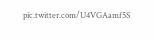pic.twitter.com/U4VGAamf5S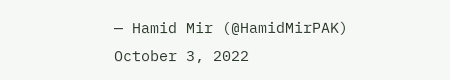— Hamid Mir (@HamidMirPAK) October 3, 2022